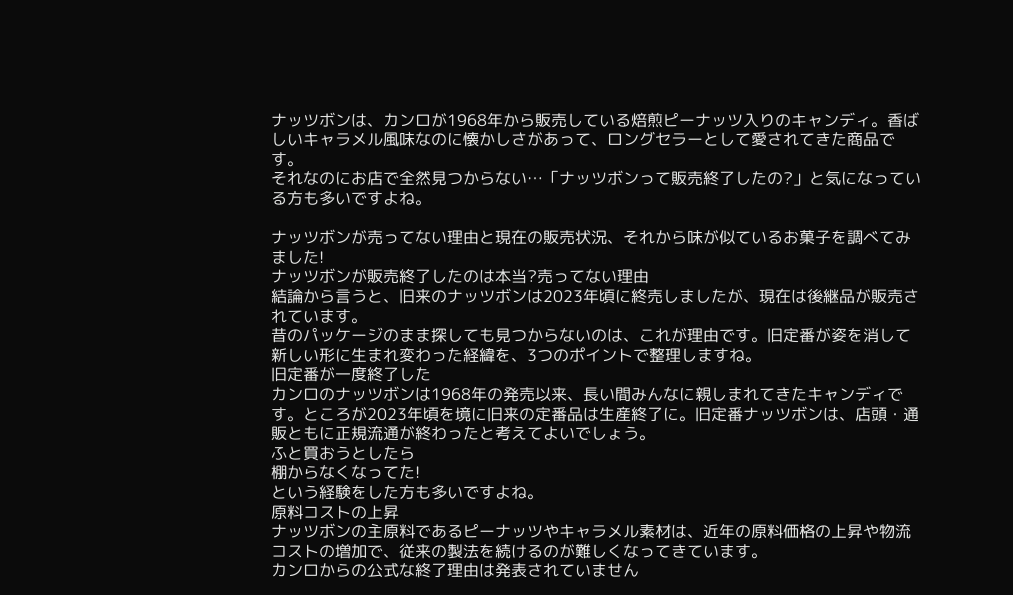ナッツボンは、カンロが1968年から販売している焙煎ピーナッツ入りのキャンディ。香ばしいキャラメル風味なのに懐かしさがあって、ロングセラーとして愛されてきた商品です。
それなのにお店で全然見つからない…「ナッツボンって販売終了したの?」と気になっている方も多いですよね。

ナッツボンが売ってない理由と現在の販売状況、それから味が似ているお菓子を調べてみました!
ナッツボンが販売終了したのは本当?売ってない理由
結論から言うと、旧来のナッツボンは2023年頃に終売しましたが、現在は後継品が販売されています。
昔のパッケージのまま探しても見つからないのは、これが理由です。旧定番が姿を消して新しい形に生まれ変わった経緯を、3つのポイントで整理しますね。
旧定番が一度終了した
カンロのナッツボンは1968年の発売以来、長い間みんなに親しまれてきたキャンディです。ところが2023年頃を境に旧来の定番品は生産終了に。旧定番ナッツボンは、店頭・通販ともに正規流通が終わったと考えてよいでしょう。
ふと買おうとしたら
棚からなくなってた!
という経験をした方も多いですよね。
原料コストの上昇
ナッツボンの主原料であるピーナッツやキャラメル素材は、近年の原料価格の上昇や物流コストの増加で、従来の製法を続けるのが難しくなってきています。
カンロからの公式な終了理由は発表されていません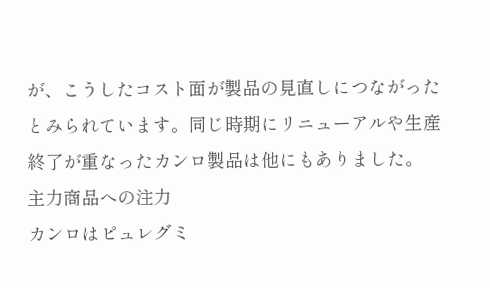が、こうしたコスト面が製品の見直しにつながったとみられています。同じ時期にリニューアルや生産終了が重なったカンロ製品は他にもありました。
主力商品への注力
カンロはピュレグミ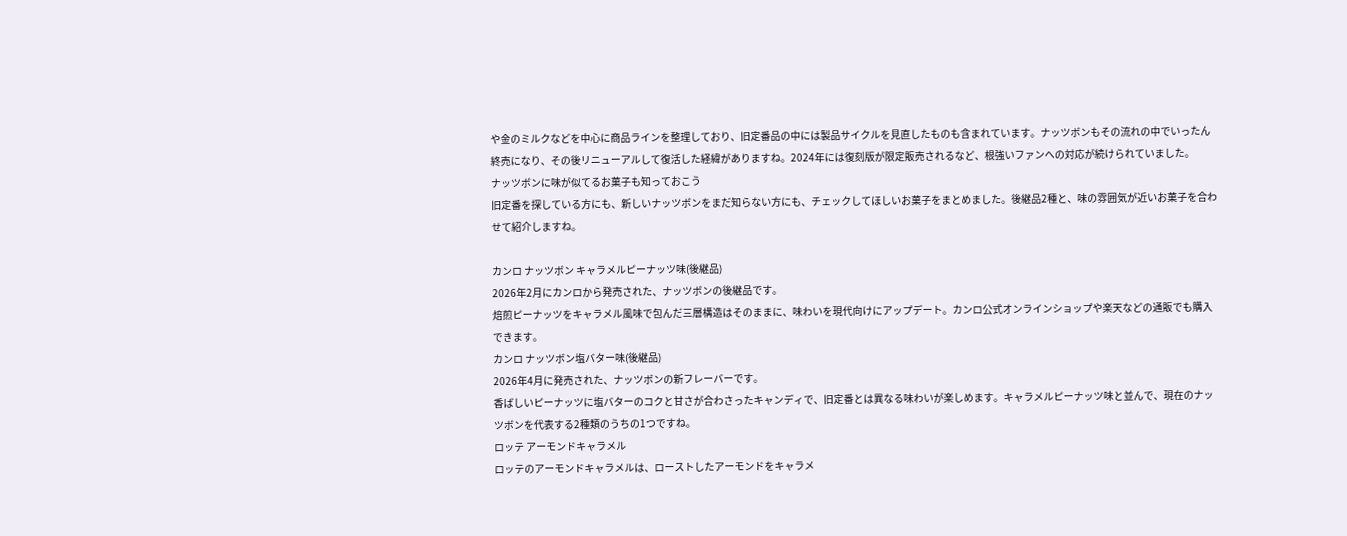や金のミルクなどを中心に商品ラインを整理しており、旧定番品の中には製品サイクルを見直したものも含まれています。ナッツボンもその流れの中でいったん終売になり、その後リニューアルして復活した経緯がありますね。2024年には復刻版が限定販売されるなど、根強いファンへの対応が続けられていました。
ナッツボンに味が似てるお菓子も知っておこう
旧定番を探している方にも、新しいナッツボンをまだ知らない方にも、チェックしてほしいお菓子をまとめました。後継品2種と、味の雰囲気が近いお菓子を合わせて紹介しますね。

カンロ ナッツボン キャラメルピーナッツ味(後継品)
2026年2月にカンロから発売された、ナッツボンの後継品です。
焙煎ピーナッツをキャラメル風味で包んだ三層構造はそのままに、味わいを現代向けにアップデート。カンロ公式オンラインショップや楽天などの通販でも購入できます。
カンロ ナッツボン塩バター味(後継品)
2026年4月に発売された、ナッツボンの新フレーバーです。
香ばしいピーナッツに塩バターのコクと甘さが合わさったキャンディで、旧定番とは異なる味わいが楽しめます。キャラメルピーナッツ味と並んで、現在のナッツボンを代表する2種類のうちの1つですね。
ロッテ アーモンドキャラメル
ロッテのアーモンドキャラメルは、ローストしたアーモンドをキャラメ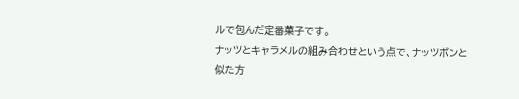ルで包んだ定番菓子です。
ナッツとキャラメルの組み合わせという点で、ナッツボンと似た方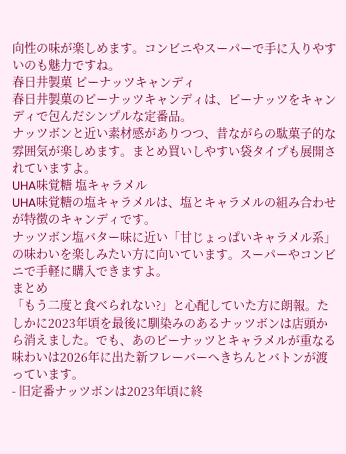向性の味が楽しめます。コンビニやスーパーで手に入りやすいのも魅力ですね。
春日井製菓 ピーナッツキャンディ
春日井製菓のピーナッツキャンディは、ピーナッツをキャンディで包んだシンプルな定番品。
ナッツボンと近い素材感がありつつ、昔ながらの駄菓子的な雰囲気が楽しめます。まとめ買いしやすい袋タイプも展開されていますよ。
UHA味覚糖 塩キャラメル
UHA味覚糖の塩キャラメルは、塩とキャラメルの組み合わせが特徴のキャンディです。
ナッツボン塩バター味に近い「甘じょっぱいキャラメル系」の味わいを楽しみたい方に向いています。スーパーやコンビニで手軽に購入できますよ。
まとめ
「もう二度と食べられない?」と心配していた方に朗報。たしかに2023年頃を最後に馴染みのあるナッツボンは店頭から消えました。でも、あのピーナッツとキャラメルが重なる味わいは2026年に出た新フレーバーへきちんとバトンが渡っています。
- 旧定番ナッツボンは2023年頃に終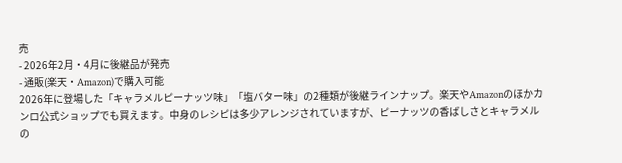売
- 2026年2月・4月に後継品が発売
- 通販(楽天・Amazon)で購入可能
2026年に登場した「キャラメルピーナッツ味」「塩バター味」の2種類が後継ラインナップ。楽天やAmazonのほかカンロ公式ショップでも買えます。中身のレシピは多少アレンジされていますが、ピーナッツの香ばしさとキャラメルの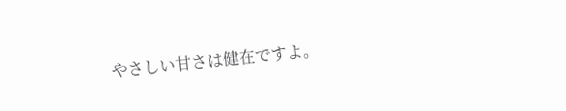やさしい甘さは健在ですよ。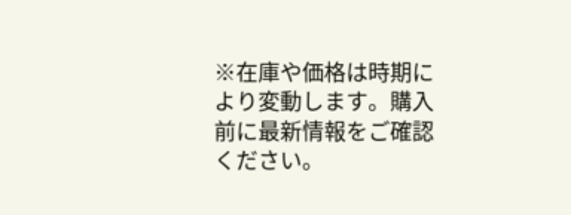※在庫や価格は時期により変動します。購入前に最新情報をご確認ください。